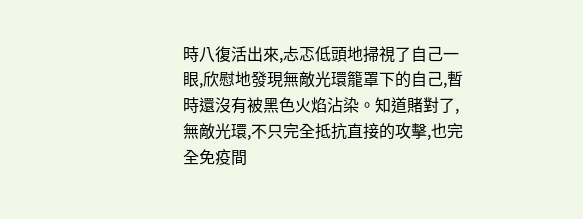時八復活出來,忐忑低頭地掃視了自己一眼,欣慰地發現無敵光環籠罩下的自己,暫時還沒有被黑色火焰沾染。知道賭對了,無敵光環,不只完全抵抗直接的攻擊,也完全免疫間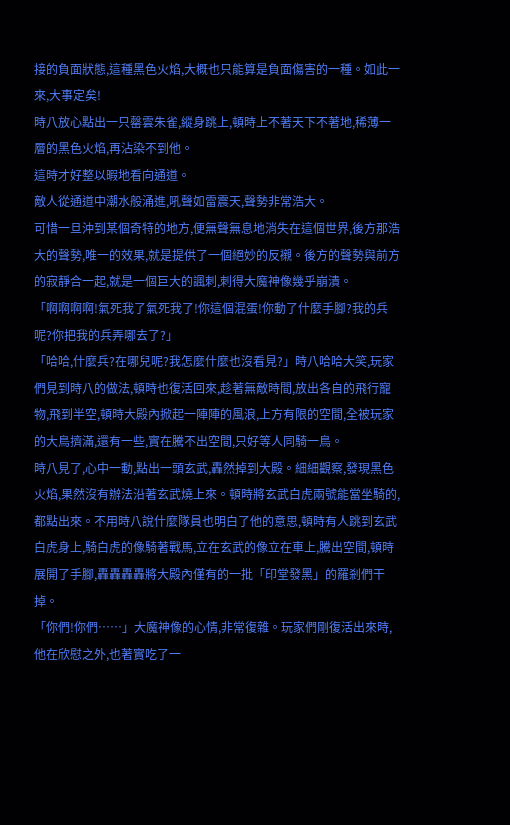接的負面狀態,這種黑色火焰,大概也只能算是負面傷害的一種。如此一來,大事定矣!
時八放心點出一只罄雲朱雀,縱身跳上,頓時上不著天下不著地,稀薄一層的黑色火焰,再沾染不到他。
這時才好整以暇地看向通道。
敵人從通道中潮水般涌進,吼聲如雷震天,聲勢非常浩大。
可惜一旦沖到某個奇特的地方,便無聲無息地消失在這個世界,後方那浩大的聲勢,唯一的效果,就是提供了一個絕妙的反襯。後方的聲勢與前方的寂靜合一起,就是一個巨大的諷刺,刺得大魔神像幾乎崩潰。
「啊啊啊啊!氣死我了氣死我了!你這個混蛋!你動了什麼手腳?我的兵呢?你把我的兵弄哪去了?」
「哈哈,什麼兵?在哪兒呢?我怎麼什麼也沒看見?」時八哈哈大笑,玩家們見到時八的做法,頓時也復活回來,趁著無敵時間,放出各自的飛行寵物,飛到半空,頓時大殿內掀起一陣陣的風浪,上方有限的空間,全被玩家的大鳥擠滿,還有一些,實在騰不出空間,只好等人同騎一鳥。
時八見了,心中一動,點出一頭玄武,轟然掉到大殿。細細觀察,發現黑色火焰,果然沒有辦法沿著玄武燒上來。頓時將玄武白虎兩號能當坐騎的,都點出來。不用時八說什麼隊員也明白了他的意思,頓時有人跳到玄武白虎身上,騎白虎的像騎著戰馬,立在玄武的像立在車上,騰出空間,頓時展開了手腳,轟轟轟轟將大殿內僅有的一批「印堂發黑」的羅剎們干掉。
「你們!你們……」大魔神像的心情,非常復雜。玩家們剛復活出來時,他在欣慰之外,也著實吃了一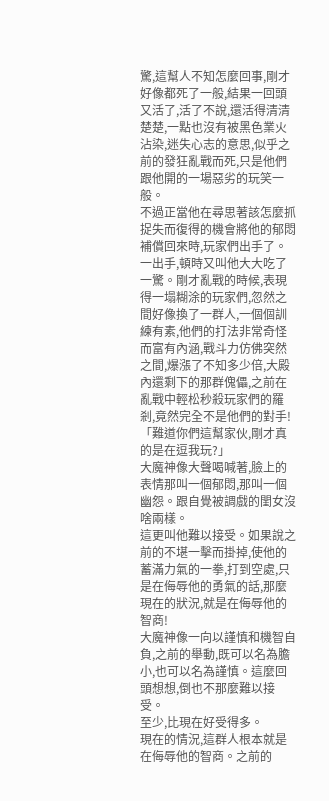驚,這幫人不知怎麼回事,剛才好像都死了一般,結果一回頭又活了,活了不說,還活得清清楚楚,一點也沒有被黑色業火沾染,迷失心志的意思,似乎之前的發狂亂戰而死,只是他們跟他開的一場惡劣的玩笑一般。
不過正當他在尋思著該怎麼抓捉失而復得的機會將他的郁悶補償回來時,玩家們出手了。
一出手,頓時又叫他大大吃了一驚。剛才亂戰的時候,表現得一塌糊涂的玩家們,忽然之間好像換了一群人,一個個訓練有素,他們的打法非常奇怪而富有內涵,戰斗力仿佛突然之間,爆漲了不知多少倍,大殿內還剩下的那群傀儡,之前在亂戰中輕松秒殺玩家們的羅剎,竟然完全不是他們的對手!
「難道你們這幫家伙,剛才真的是在逗我玩?」
大魔神像大聲喝喊著,臉上的表情那叫一個郁悶,那叫一個幽怨。跟自覺被調戲的閨女沒啥兩樣。
這更叫他難以接受。如果說之前的不堪一擊而掛掉,使他的蓄滿力氣的一拳,打到空處,只是在侮辱他的勇氣的話,那麼現在的狀況,就是在侮辱他的智商!
大魔神像一向以謹慎和機智自負,之前的舉動,既可以名為膽小,也可以名為謹慎。這麼回頭想想,倒也不那麼難以接受。
至少,比現在好受得多。
現在的情況,這群人根本就是在侮辱他的智商。之前的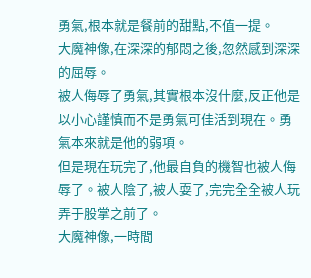勇氣,根本就是餐前的甜點,不值一提。
大魔神像,在深深的郁悶之後,忽然感到深深的屈辱。
被人侮辱了勇氣,其實根本沒什麼,反正他是以小心謹慎而不是勇氣可佳活到現在。勇氣本來就是他的弱項。
但是現在玩完了,他最自負的機智也被人侮辱了。被人陰了,被人耍了,完完全全被人玩弄于股掌之前了。
大魔神像,一時間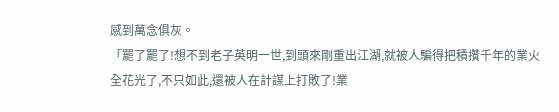感到萬念俱灰。
「罷了罷了!想不到老子英明一世,到頭來剛重出江湖,就被人騙得把積攢千年的業火全花光了,不只如此,還被人在計謀上打敗了!業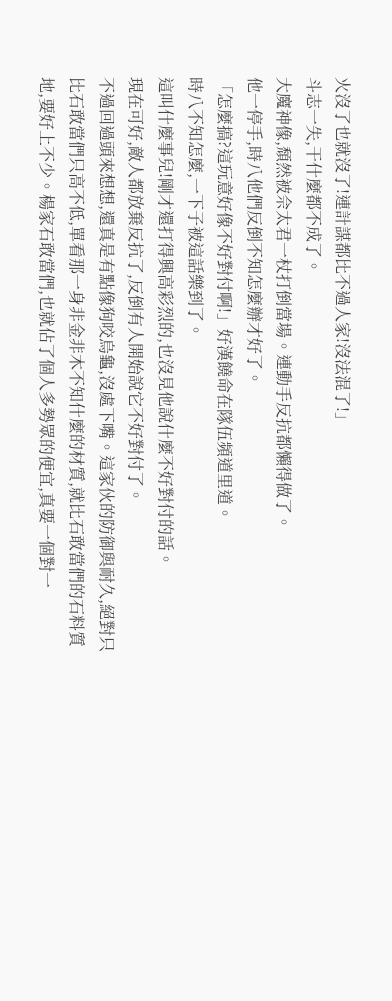火沒了也就沒了!連計謀都比不過人家!沒法混了!」
斗志一失,干什麼都不成了。
大魔神像,頹然被佘太君一杖打倒當場。連動手反抗都懶得做了。
他一停手,時八他們反倒不知怎麼辦才好了。
「怎麼搞?這玩意好像不好對付啊!」好漢饒命在隊伍頻道里道。
時八不知怎麼,一下子被這話樂到了。
這叫什麼事兒!剛才還打得興高彩烈的,也沒見他說什麼不好對付的話。
現在可好,敵人都放棄反抗了,反倒有人開始說它不好對付了。
不過回過頭來想想,還真是有點像狗咬烏龜,沒處下嘴。這家伙的防御與耐久,絕對只比石敢當們只高不低,單看那一身非金非木不知什麼的材質,就比石敢當們的石料質地,要好上不少。楊家石敢當們,也就佔了個人多勢眾的便宜,真要一個對一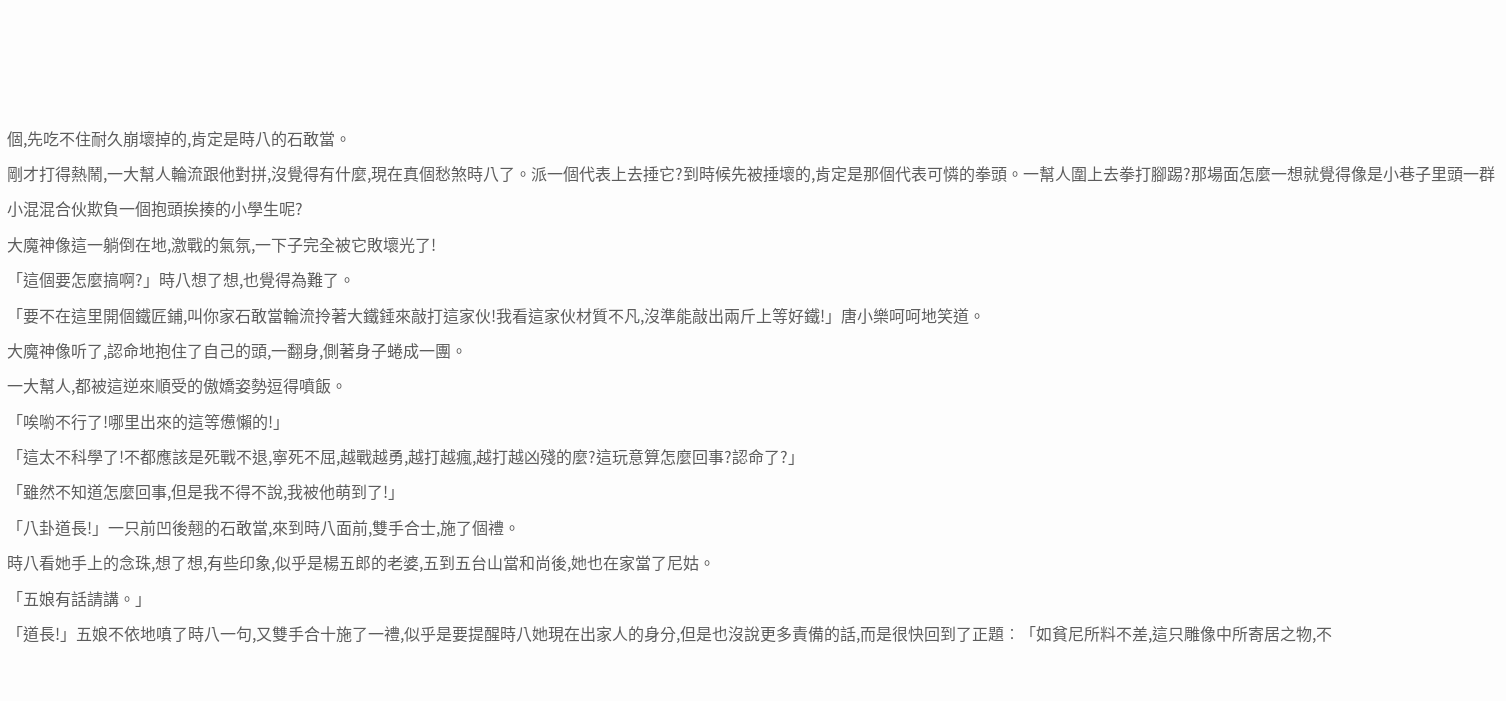個,先吃不住耐久崩壞掉的,肯定是時八的石敢當。
剛才打得熱鬧,一大幫人輪流跟他對拼,沒覺得有什麼,現在真個愁煞時八了。派一個代表上去捶它?到時候先被捶壞的,肯定是那個代表可憐的拳頭。一幫人圍上去拳打腳踢?那場面怎麼一想就覺得像是小巷子里頭一群小混混合伙欺負一個抱頭挨揍的小學生呢?
大魔神像這一躺倒在地,激戰的氣氛,一下子完全被它敗壞光了!
「這個要怎麼搞啊?」時八想了想,也覺得為難了。
「要不在這里開個鐵匠鋪,叫你家石敢當輪流拎著大鐵錘來敲打這家伙!我看這家伙材質不凡,沒準能敲出兩斤上等好鐵!」唐小樂呵呵地笑道。
大魔神像听了,認命地抱住了自己的頭,一翻身,側著身子蜷成一團。
一大幫人,都被這逆來順受的傲嬌姿勢逗得噴飯。
「唉喲不行了!哪里出來的這等憊懶的!」
「這太不科學了!不都應該是死戰不退,寧死不屈,越戰越勇,越打越瘋,越打越凶殘的麼?這玩意算怎麼回事?認命了?」
「雖然不知道怎麼回事,但是我不得不說,我被他萌到了!」
「八卦道長!」一只前凹後翹的石敢當,來到時八面前,雙手合士,施了個禮。
時八看她手上的念珠,想了想,有些印象,似乎是楊五郎的老婆,五到五台山當和尚後,她也在家當了尼姑。
「五娘有話請講。」
「道長!」五娘不依地嗔了時八一句,又雙手合十施了一禮,似乎是要提醒時八她現在出家人的身分,但是也沒說更多責備的話,而是很快回到了正題︰「如貧尼所料不差,這只雕像中所寄居之物,不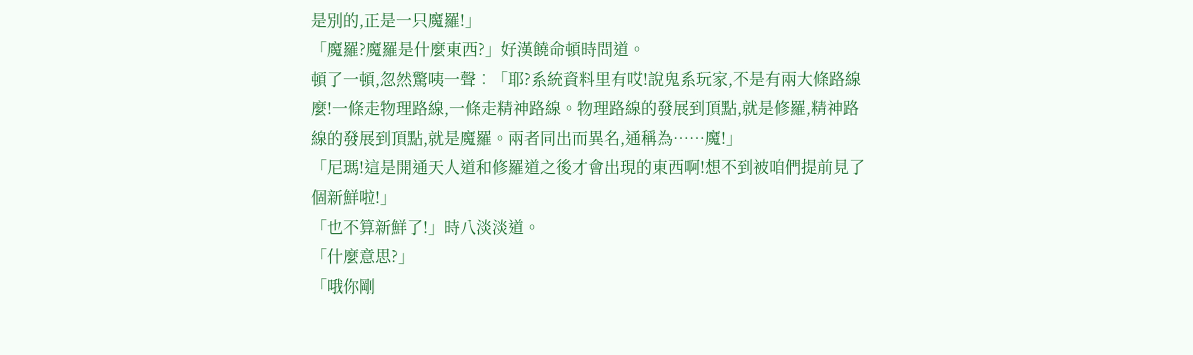是別的,正是一只魔羅!」
「魔羅?魔羅是什麼東西?」好漢饒命頓時問道。
頓了一頓,忽然驚咦一聲︰「耶?系統資料里有哎!說鬼系玩家,不是有兩大條路線麼!一條走物理路線,一條走精神路線。物理路線的發展到頂點,就是修羅,精神路線的發展到頂點,就是魔羅。兩者同出而異名,通稱為……魔!」
「尼瑪!這是開通天人道和修羅道之後才會出現的東西啊!想不到被咱們提前見了個新鮮啦!」
「也不算新鮮了!」時八淡淡道。
「什麼意思?」
「哦你剛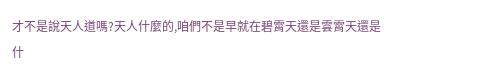才不是說天人道嗎?天人什麼的,咱們不是早就在碧霄天還是雲霄天還是什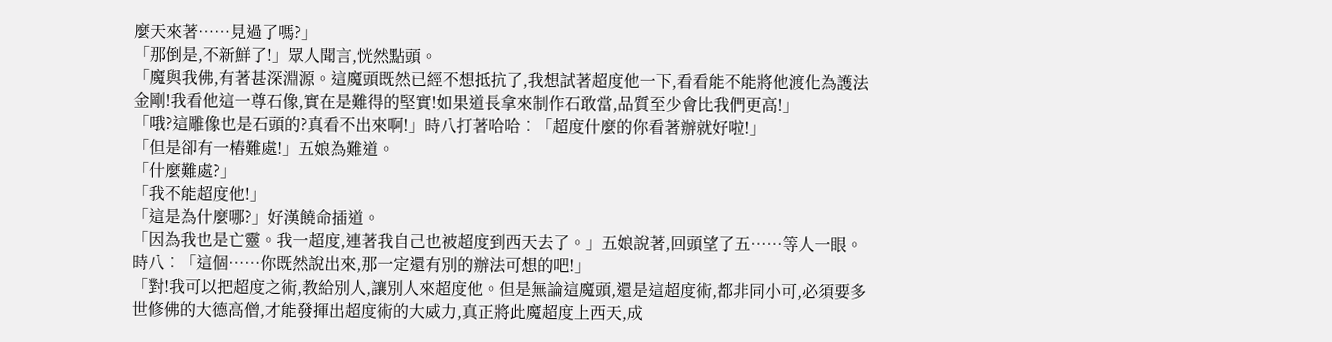麼天來著……見過了嗎?」
「那倒是,不新鮮了!」眾人聞言,恍然點頭。
「魔與我佛,有著甚深淵源。這魔頭既然已經不想抵抗了,我想試著超度他一下,看看能不能將他渡化為護法金剛!我看他這一尊石像,實在是難得的堅實!如果道長拿來制作石敢當,品質至少會比我們更高!」
「哦?這雕像也是石頭的?真看不出來啊!」時八打著哈哈︰「超度什麼的你看著辦就好啦!」
「但是卻有一樁難處!」五娘為難道。
「什麼難處?」
「我不能超度他!」
「這是為什麼哪?」好漢饒命插道。
「因為我也是亡靈。我一超度,連著我自己也被超度到西天去了。」五娘說著,回頭望了五……等人一眼。
時八︰「這個……你既然說出來,那一定還有別的辦法可想的吧!」
「對!我可以把超度之術,教給別人,讓別人來超度他。但是無論這魔頭,還是這超度術,都非同小可,必須要多世修佛的大德高僧,才能發揮出超度術的大威力,真正將此魔超度上西天,成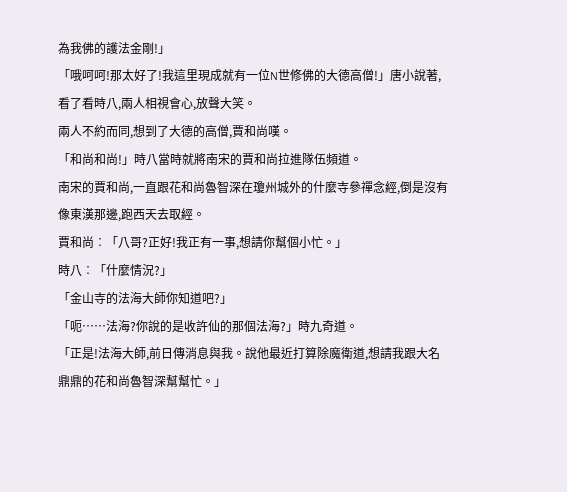為我佛的護法金剛!」
「哦呵呵!那太好了!我這里現成就有一位N世修佛的大德高僧!」唐小說著,看了看時八,兩人相視會心,放聲大笑。
兩人不約而同,想到了大德的高僧,賈和尚嘆。
「和尚和尚!」時八當時就將南宋的賈和尚拉進隊伍頻道。
南宋的賈和尚,一直跟花和尚魯智深在瓊州城外的什麼寺參禪念經,倒是沒有像東漢那邊,跑西天去取經。
賈和尚︰「八哥?正好!我正有一事,想請你幫個小忙。」
時八︰「什麼情況?」
「金山寺的法海大師你知道吧?」
「呃……法海?你說的是收許仙的那個法海?」時九奇道。
「正是!法海大師,前日傳消息與我。說他最近打算除魔衛道,想請我跟大名鼎鼎的花和尚魯智深幫幫忙。」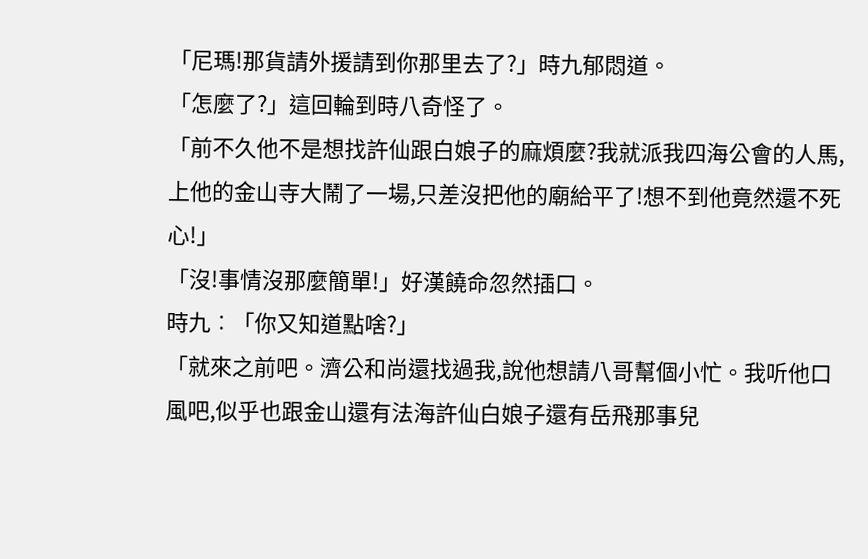「尼瑪!那貨請外援請到你那里去了?」時九郁悶道。
「怎麼了?」這回輪到時八奇怪了。
「前不久他不是想找許仙跟白娘子的麻煩麼?我就派我四海公會的人馬,上他的金山寺大鬧了一場,只差沒把他的廟給平了!想不到他竟然還不死心!」
「沒!事情沒那麼簡單!」好漢饒命忽然插口。
時九︰「你又知道點啥?」
「就來之前吧。濟公和尚還找過我,說他想請八哥幫個小忙。我听他口風吧,似乎也跟金山還有法海許仙白娘子還有岳飛那事兒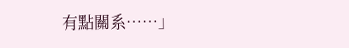有點關系……」